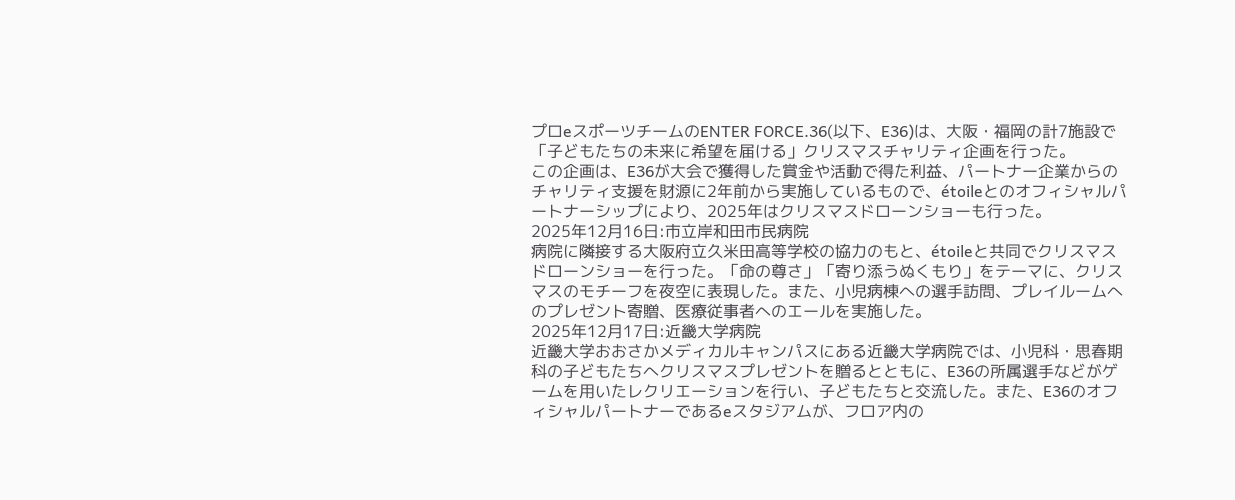プロeスポーツチームのENTER FORCE.36(以下、E36)は、大阪・福岡の計7施設で「子どもたちの未来に希望を届ける」クリスマスチャリティ企画を行った。
この企画は、E36が大会で獲得した賞金や活動で得た利益、パートナー企業からのチャリティ支援を財源に2年前から実施しているもので、étoileとのオフィシャルパートナーシップにより、2025年はクリスマスドローンショーも行った。
2025年12月16日:市立岸和田市民病院
病院に隣接する大阪府立久米田高等学校の協力のもと、étoileと共同でクリスマスドローンショーを行った。「命の尊さ」「寄り添うぬくもり」をテーマに、クリスマスのモチーフを夜空に表現した。また、小児病棟への選手訪問、プレイルームへのプレゼント寄贈、医療従事者へのエールを実施した。
2025年12月17日:近畿大学病院
近畿大学おおさかメディカルキャンパスにある近畿大学病院では、小児科・思春期科の子どもたちへクリスマスプレゼントを贈るとともに、E36の所属選手などがゲームを用いたレクリエーションを行い、子どもたちと交流した。また、E36のオフィシャルパートナーであるeスタジアムが、フロア内の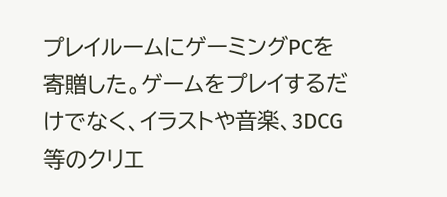プレイルームにゲーミングPCを寄贈した。ゲームをプレイするだけでなく、イラストや音楽、3DCG等のクリエ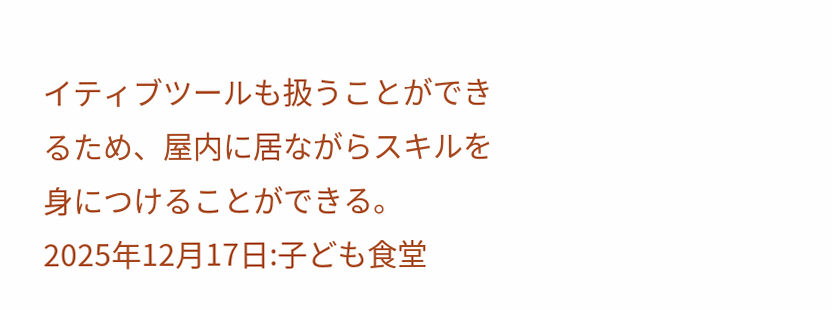イティブツールも扱うことができるため、屋内に居ながらスキルを身につけることができる。
2025年12月17日:子ども食堂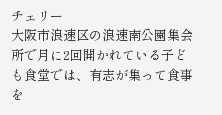チェリー
大阪市浪速区の浪速南公園集会所で月に2回開かれている子ども食堂では、有志が集って食事を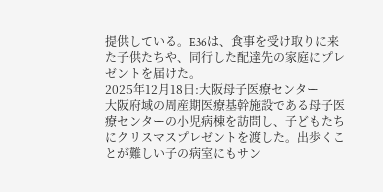提供している。E36は、食事を受け取りに来た子供たちや、同行した配達先の家庭にプレゼントを届けた。
2025年12月18日:大阪母子医療センター
大阪府域の周産期医療基幹施設である母子医療センターの小児病棟を訪問し、子どもたちにクリスマスプレゼントを渡した。出歩くことが難しい子の病室にもサン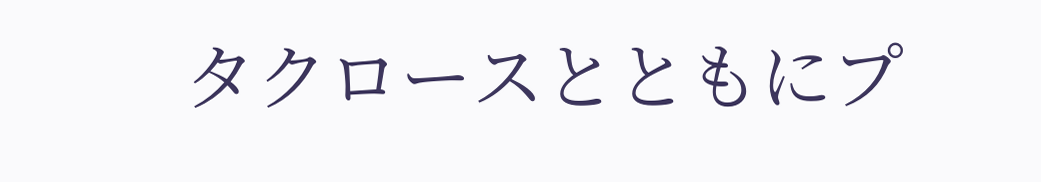タクロースとともにプ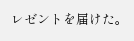レゼントを届けた。